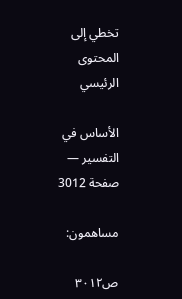تخطي إلى المحتوى الرئيسي

الأساس في التفسير — صفحة 3012

مساهمون:

ص٣٠١٢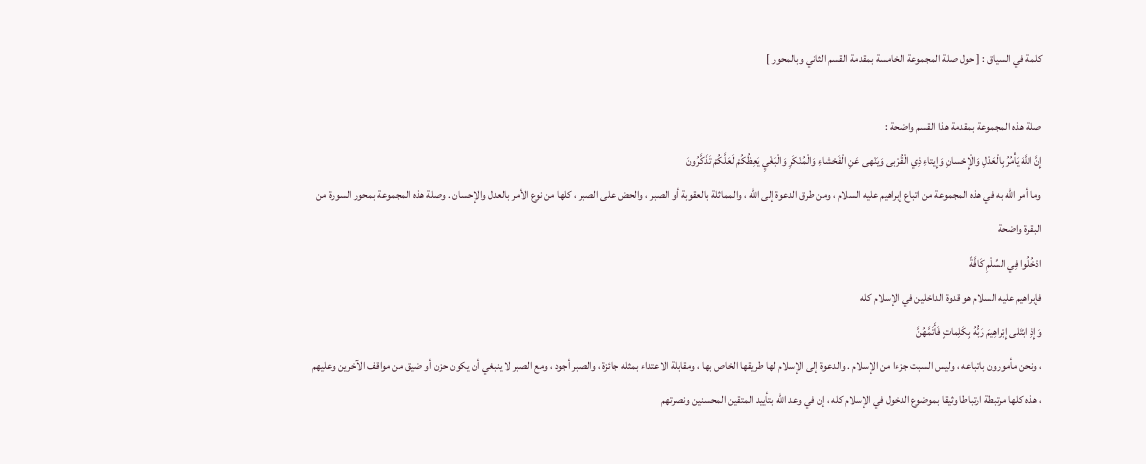كلمة في السياق : [ حول صلة المجموعة الخامسة بمقدمة القسم الثاني وبالمحور ]

صلة هذه المجموعة بمقدمة هذا القسم واضحة :
إِنَّ اللَّهَ يَأْمُرُ بِالْعَدْلِ وَالْإِحْسانِ وَإِيتاءِ ذِي الْقُرْبى وَيَنْهى عَنِ الْفَحْشاءِ وَالْمُنْكَرِ وَالْبَغْيِ يَعِظُكُمْ لَعَلَّكُمْ تَذَكَّرُونَ
وما أمر اللّه به في هذه المجموعة من اتباع إبراهيم عليه السلام ، ومن طرق الدعوة إلى اللّه ، والمماثلة بالعقوبة أو الصبر ، والحض على الصبر ، كلها من نوع الأمر بالعدل والإحسان . وصلة هذه المجموعة بمحور السورة من البقرة واضحة
ادْخُلُوا فِي السِّلْمِ كَافَّةً
فإبراهيم عليه السلام هو قدوة الداخلين في الإسلام كله
وَإِذِ ابْتَلى إِبْراهِيمَ رَبُّهُ بِكَلِماتٍ فَأَتَمَّهُنَّ
، ونحن مأمورون باتباعه ، وليس السبت جزءا من الإسلام . والدعوة إلى الإسلام لها طريقها الخاص بها ، ومقابلة الاعتداء بمثله جائزة ، والصبر أجود ، ومع الصبر لا ينبغي أن يكون حزن أو ضيق من مواقف الآخرين وعليهم ، هذه كلها مرتبطة ارتباطا وثيقا بموضوع الدخول في الإسلام كله ، إن في وعد اللّه بتأييد المتقين المحسنين ونصرتهم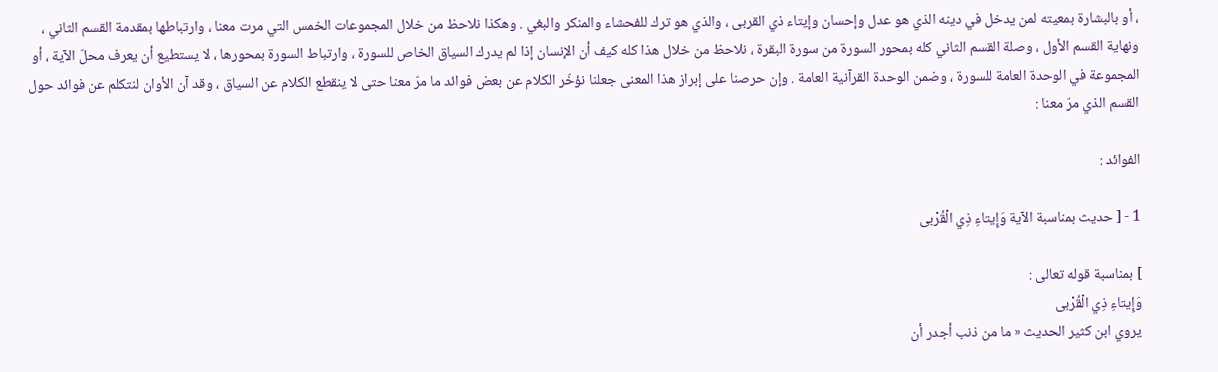، أو بالبشارة بمعيته لمن يدخل في دينه الذي هو عدل وإحسان وإيتاء ذي القربى ، والذي هو ترك للفحشاء والمنكر والبغي . وهكذا نلاحظ من خلال المجموعات الخمس التي مرت معنا ، وارتباطها بمقدمة القسم الثاني ، ونهاية القسم الأول ، وصلة القسم الثاني كله بمحور السورة من سورة البقرة ، نلاحظ من خلال هذا كله كيف أن الإنسان إذا لم يدرك السياق الخاص للسورة ، وارتباط السورة بمحورها ، لا يستطيع أن يعرف محلّ الآية ، أو المجموعة في الوحدة العامة للسورة ، وضمن الوحدة القرآنية العامة . وإن حرصنا على إبراز هذا المعنى جعلنا نؤخّر الكلام عن بعض فوائد ما مرّ معنا حتى لا ينقطع الكلام عن السياق ، وقد آن الأوان لنتكلم عن فوائد حول القسم الذي مرّ معنا :

الفوائد :

1 - [ حديث بمناسبة الآية وَإِيتاءِ ذِي الْقُرْبى

] بمناسبة قوله تعالى :
وَإِيتاءِ ذِي الْقُرْبى
يروي ابن كثير الحديث « ما من ذنب أجدر أن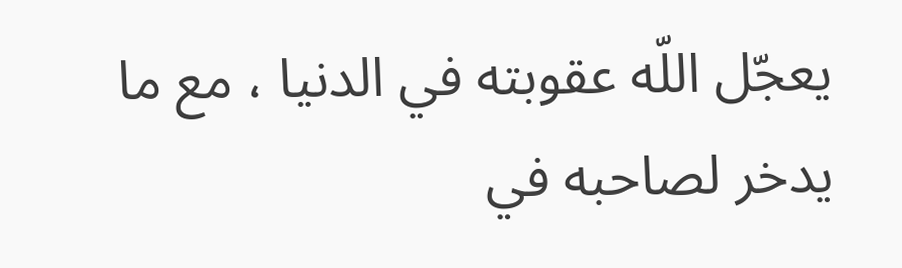يعجّل اللّه عقوبته في الدنيا ، مع ما يدخر لصاحبه في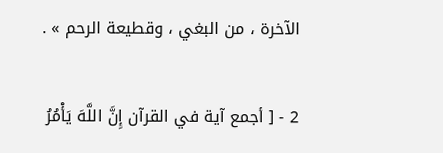الآخرة ، من البغي ، وقطيعة الرحم » .

2 - [ أجمع آية في القرآن إِنَّ اللَّهَ يَأْمُرُ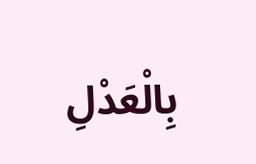بِالْعَدْلِ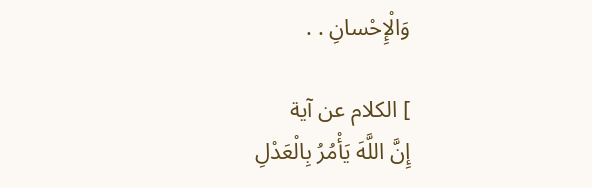وَالْإِحْسانِ . .

] الكلام عن آية
إِنَّ اللَّهَ يَأْمُرُ بِالْعَدْلِ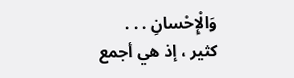وَالْإِحْسانِ . . .
كثير ، إذ هي أجمع